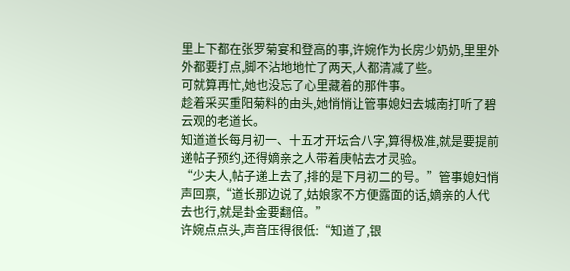里上下都在张罗菊宴和登高的事,许婉作为长房少奶奶,里里外外都要打点,脚不沾地地忙了两天,人都清减了些。
可就算再忙,她也没忘了心里藏着的那件事。
趁着采买重阳菊料的由头,她悄悄让管事媳妇去城南打听了碧云观的老道长。
知道道长每月初一、十五才开坛合八字,算得极准,就是要提前递帖子预约,还得嫡亲之人带着庚帖去才灵验。
“少夫人,帖子递上去了,排的是下月初二的号。”管事媳妇悄声回禀,“道长那边说了,姑娘家不方便露面的话,嫡亲的人代去也行,就是卦金要翻倍。”
许婉点点头,声音压得很低:“知道了,银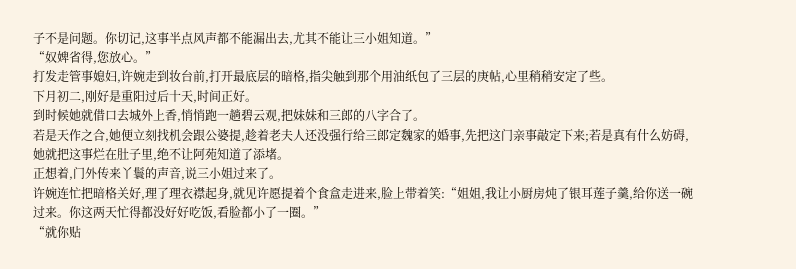子不是问题。你切记,这事半点风声都不能漏出去,尤其不能让三小姐知道。”
“奴婢省得,您放心。”
打发走管事媳妇,许婉走到妆台前,打开最底层的暗格,指尖触到那个用油纸包了三层的庚帖,心里稍稍安定了些。
下月初二,刚好是重阳过后十天,时间正好。
到时候她就借口去城外上香,悄悄跑一趟碧云观,把妹妹和三郎的八字合了。
若是天作之合,她便立刻找机会跟公婆提,趁着老夫人还没强行给三郎定魏家的婚事,先把这门亲事敲定下来;若是真有什么妨碍,她就把这事烂在肚子里,绝不让阿苑知道了添堵。
正想着,门外传来丫鬟的声音,说三小姐过来了。
许婉连忙把暗格关好,理了理衣襟起身,就见许愿提着个食盒走进来,脸上带着笑:“姐姐,我让小厨房炖了银耳莲子羹,给你送一碗过来。你这两天忙得都没好好吃饭,看脸都小了一圈。”
“就你贴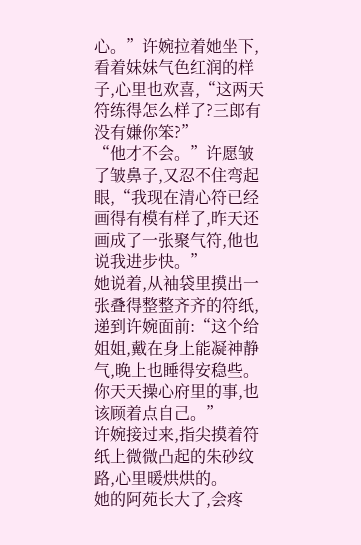心。”许婉拉着她坐下,看着妹妹气色红润的样子,心里也欢喜,“这两天符练得怎么样了?三郎有没有嫌你笨?”
“他才不会。”许愿皱了皱鼻子,又忍不住弯起眼,“我现在清心符已经画得有模有样了,昨天还画成了一张聚气符,他也说我进步快。”
她说着,从袖袋里摸出一张叠得整整齐齐的符纸,递到许婉面前:“这个给姐姐,戴在身上能凝神静气,晚上也睡得安稳些。你天天操心府里的事,也该顾着点自己。”
许婉接过来,指尖摸着符纸上微微凸起的朱砂纹路,心里暖烘烘的。
她的阿苑长大了,会疼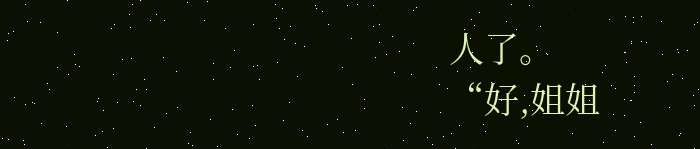人了。
“好,姐姐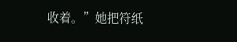收着。”她把符纸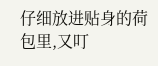仔细放进贴身的荷包里,又叮